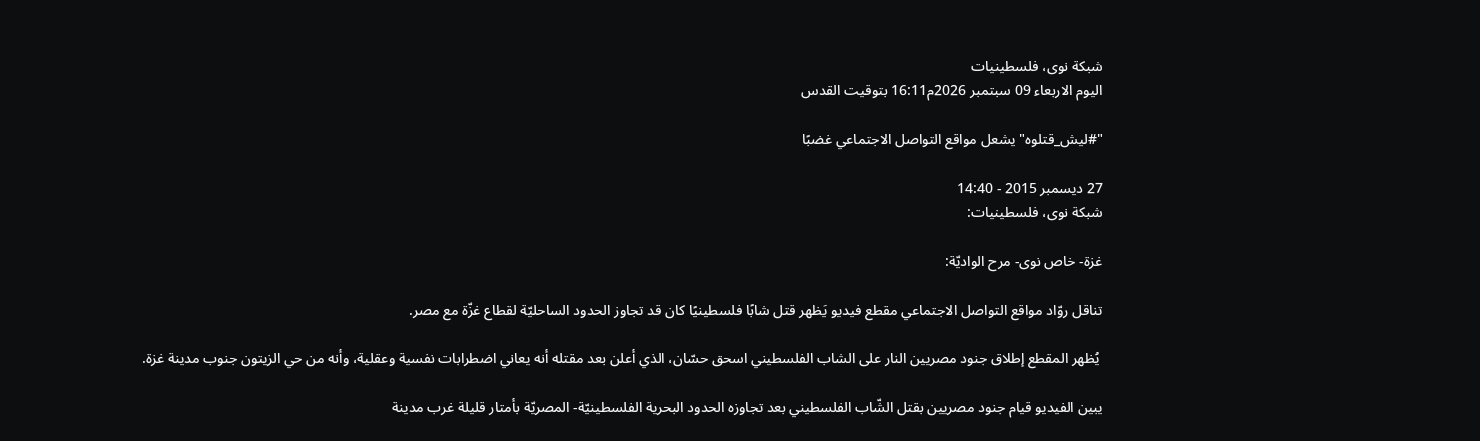شبكة نوى، فلسطينيات
اليوم الاربعاء 09 سبتمبر 2026م16:11 بتوقيت القدس

"#ليش_قتلوه" يشعل مواقع التواصل الاجتماعي غضبًا

27 ديسمبر 2015 - 14:40
شبكة نوى، فلسطينيات:

غزة- خاص نوى- مرح الواديّة:

تناقل روّاد مواقع التواصل الاجتماعي مقطع فيديو يَظهر قتل شابًا فلسطينيًا كان قد تجاوز الحدود الساحليّة لقطاع غزّة مع مصر.

 يُظهر المقطع إطلاق جنود مصريين النار على الشاب الفلسطيني اسحق حسّان، الذي أعلن بعد مقتله أنه يعاني اضطرابات نفسية وعقلية، وأنه من حي الزيتون جنوب مدينة غزة.

يبين الفيديو قيام جنود مصريين بقتل الشّاب الفلسطيني بعد تجاوزه الحدود البحرية الفلسطينيّة- المصريّة بأمتار قليلة غرب مدينة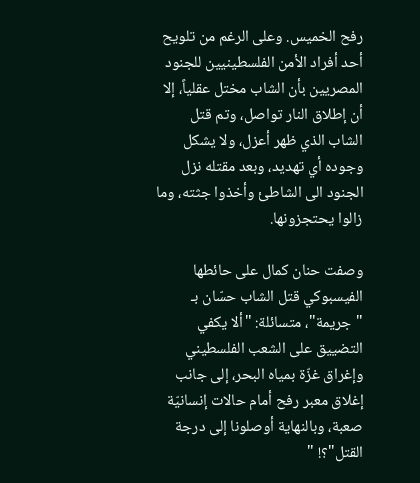رفح الخميس. وعلى الرغم من تلويح أحد أفراد الأمن الفلسطينيين للجنود المصريين بأن الشاب مختل عقلياً، إلا أن إطلاق النار تواصل، وتم قتل الشاب الذي ظهر أعزل، ولا يشكل وجوده أي تهديد، وبعد مقتله نزل الجنود الى الشاطئ وأخذوا جثته، وما زالوا يحتجزونها.

وصفت حنان كمال على حائطها الفيسبوكي قتل الشاب حسّان بـ "جريمة"، متسائلة: "ألا يكفي التضييق على الشعب الفلسطيني وإغراق غزّة بمياه البحر، إلى جانب إغلاق معبر رفح أمام حالات إنسانيّة صعبة، وبالنهاية أوصلونا إلى درجة القتل"؟! "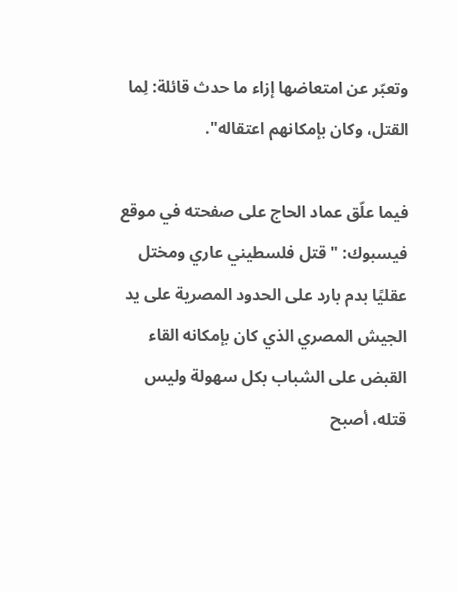وتعبّر عن امتعاضها إزاء ما حدث قائلة: لِما القتل، وكان بإمكانهم اعتقاله".

فيما علّق عماد الحاج على صفحته في موقع فيسبوك: " قتل فلسطيني عاري ومختل عقليًا بدم بارد على الحدود المصرية على يد الجيش المصري الذي كان بإمكانه القاء القبض على الشباب بكل سهولة وليس قتله، أصبح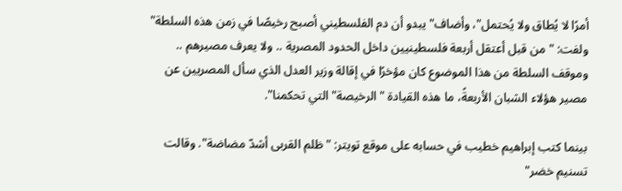أمرًا لا يُطاق ولا يُحتمل"، وأضاف" يبدو أن دم الفلسطيني أصبح رخيصًا في زمن هذه السلطة" ولفت: "من قبل أعتقل أربعة فلسطينيين داخل الحدود المصرية .. ولا يعرف مصيرهم .. وموقف السلطة من هذا الموضوع كان مؤخرًا في إقالة وزير العدل الذي سأل المصريين عن مصير هؤلاء الشبان الأربعةً، ما هذه القيادة "الرخيصة" التي تحكمنا".

بينما كتب إبراهيم خطيب في حسابه على موقع تويتر: "ظلم القربى أشدّ مضاضة". وقالت تسنيم خضر"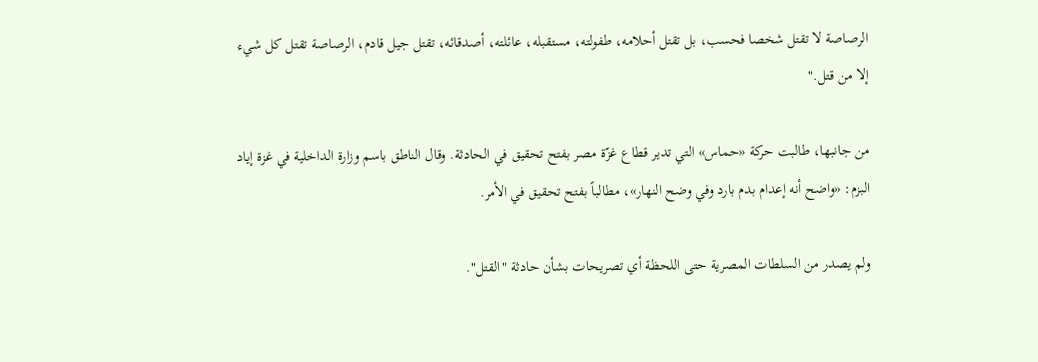الرصاصة لا تقتل شخصا فحسب، بل تقتل أحلامه، طفولته، مستقبله، عائلته، أصدقائه، تقتل جيل قادم، الرصاصة تقتل كل شيء إلا من قتل."

من جانبها، طالبت حركة «حماس» التي تدير قطاع غزّة مصر بفتح تحقيق في الحادثة. وقال الناطق باسم وزارة الداخلية في غزة إياد البزم: «واضح أنه إعدام بدم بارد وفي وضح النهار»، مطالباً بفتح تحقيق في الأمر.

ولم يصدر من السلطات المصرية حتى اللحظة أي تصريحات بشأن حادثة "القتل".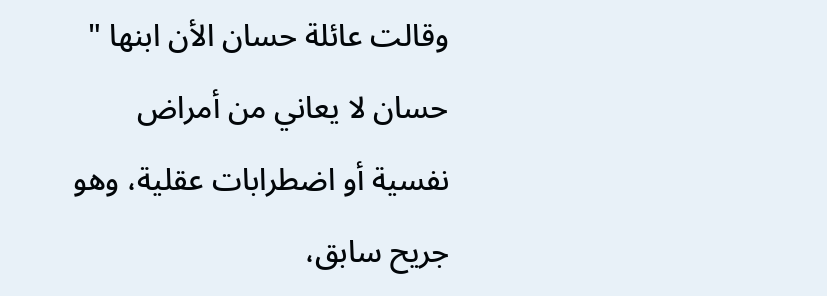وقالت عائلة حسان الأن ابنها " حسان لا يعاني من أمراض نفسية أو اضطرابات عقلية، وهو جريح سابق،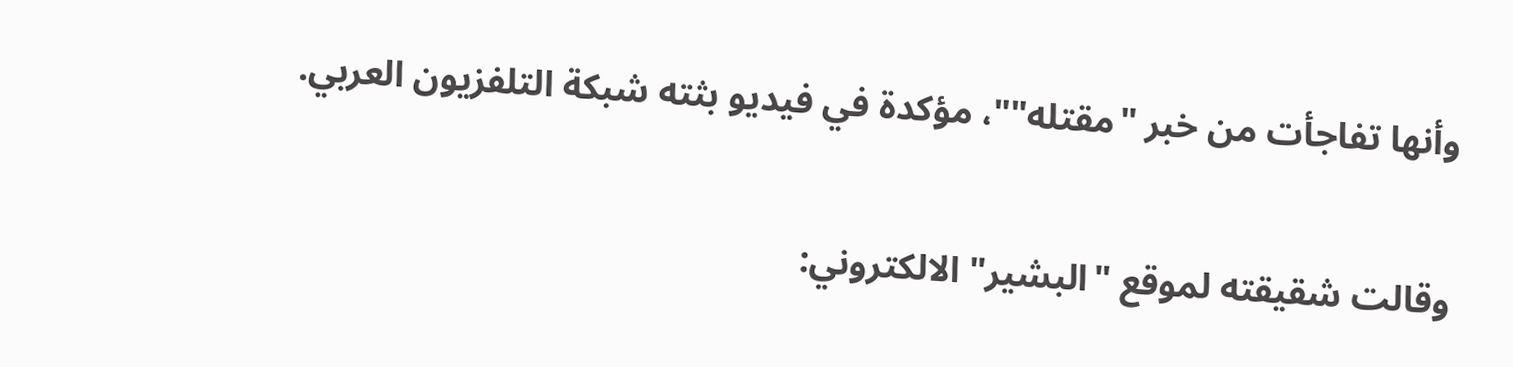وأنها تفاجأت من خبر "مقتله""، مؤكدة في فيديو بثته شبكة التلفزيون العربي.

وقالت شقيقته لموقع "البشير" الالكتروني: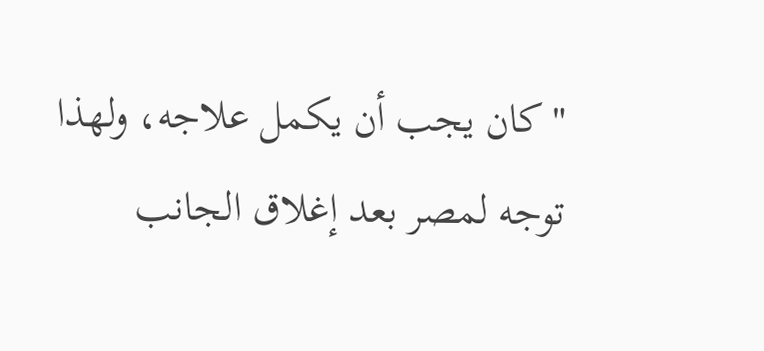"كان يجب أن يكمل علاجه، ولهذا توجه لمصر بعد إغلاق الجانب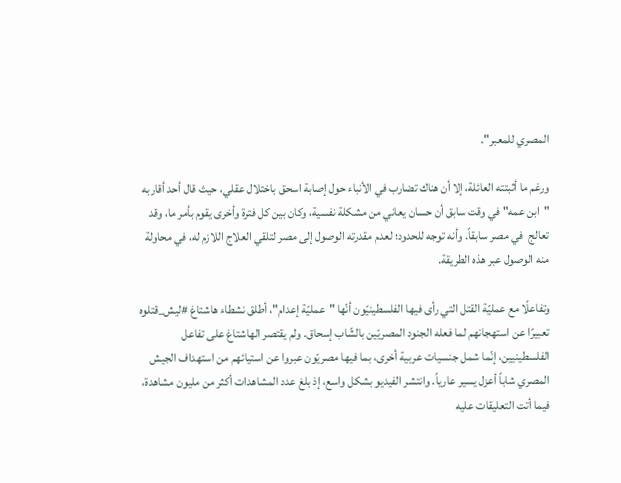المصري للمعبر".

ورغم ما أثبتته العائلة، إلا أن هناك تضارب في الأنباء حول إصابة اسحق باختلال عقلي، حيث قال أحد أقاربه "ابن عمه" في وقت سابق أن حسان يعاني من مشكلة نفسية، وكان بين كل فترة وأخرى يقوم بأمر ما، وقد تعالج  في مصر سابقاً. وأنه توجه للحدود؛ لعدم مقدرته الوصول إلى مصر لتلقي العلاج اللازم له، في محاولة منه الوصول عبر هذه الطريقة.

وتفاعلًا مع عمليّة القتل التي رأى فيها الفلسطينيّون أنّها "عمليّة إعدام"، أطلق نشطاء هاشتاغ #ليش_قتلوه تعبيرًا عن استهجانهم لما فعله الجنود المصريّين بالشّاب إسحاق. ولم يقتصر الهاشتاغ على تفاعل الفلسطينيين، إنّما شمل جنسيات عربية أخرى، بما فيها مصريّون عبروا عن استيائهم من استهداف الجيش المصري شاباً أعزل يسير عارياً. وانتشر الفيديو بشكل واسع، إذ بلغ عدد المشاهدات أكثر من مليون مشاهدة، فيما أتت التعليقات عليه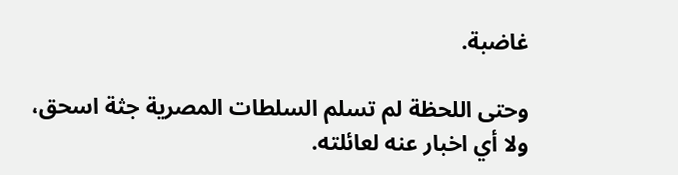غاضبة.

وحتى اللحظة لم تسلم السلطات المصرية جثة اسحق، ولا أي اخبار عنه لعائلته.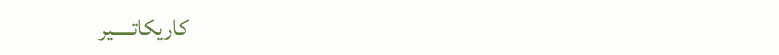كاريكاتـــــير